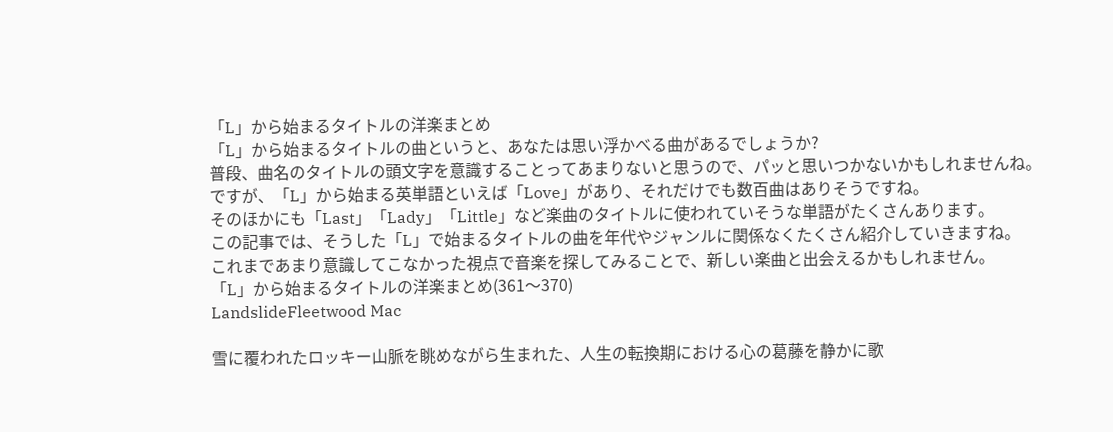「L」から始まるタイトルの洋楽まとめ
「L」から始まるタイトルの曲というと、あなたは思い浮かべる曲があるでしょうか?
普段、曲名のタイトルの頭文字を意識することってあまりないと思うので、パッと思いつかないかもしれませんね。
ですが、「L」から始まる英単語といえば「Love」があり、それだけでも数百曲はありそうですね。
そのほかにも「Last」「Lady」「Little」など楽曲のタイトルに使われていそうな単語がたくさんあります。
この記事では、そうした「L」で始まるタイトルの曲を年代やジャンルに関係なくたくさん紹介していきますね。
これまであまり意識してこなかった視点で音楽を探してみることで、新しい楽曲と出会えるかもしれません。
「L」から始まるタイトルの洋楽まとめ(361〜370)
LandslideFleetwood Mac

雪に覆われたロッキー山脈を眺めながら生まれた、人生の転換期における心の葛藤を静かに歌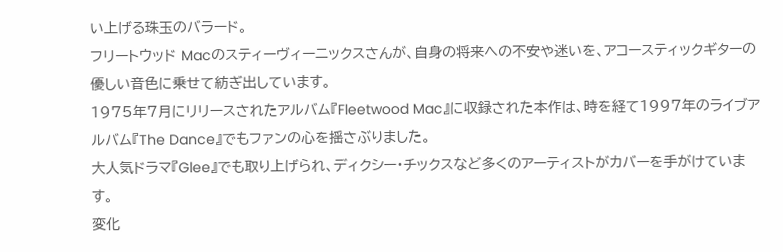い上げる珠玉のバラード。
フリートウッド Macのスティーヴィーニックスさんが、自身の将来への不安や迷いを、アコースティックギターの優しい音色に乗せて紡ぎ出しています。
1975年7月にリリースされたアルバム『Fleetwood Mac』に収録された本作は、時を経て1997年のライブアルバム『The Dance』でもファンの心を揺さぶりました。
大人気ドラマ『Glee』でも取り上げられ、ディクシー・チックスなど多くのアーティストがカバーを手がけています。
変化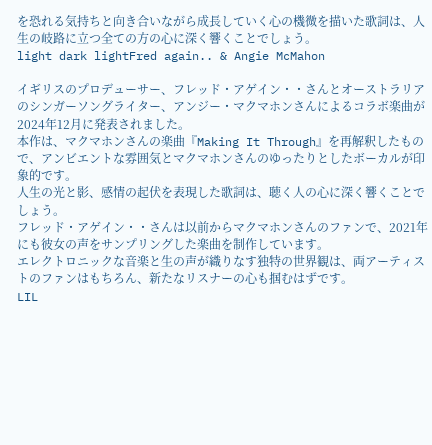を恐れる気持ちと向き合いながら成長していく心の機微を描いた歌詞は、人生の岐路に立つ全ての方の心に深く響くことでしょう。
light dark lightFred again.. & Angie McMahon

イギリスのプロデューサー、フレッド・アゲイン・・さんとオーストラリアのシンガーソングライター、アンジー・マクマホンさんによるコラボ楽曲が2024年12月に発表されました。
本作は、マクマホンさんの楽曲『Making It Through』を再解釈したもので、アンビエントな雰囲気とマクマホンさんのゆったりとしたボーカルが印象的です。
人生の光と影、感情の起伏を表現した歌詞は、聴く人の心に深く響くことでしょう。
フレッド・アゲイン・・さんは以前からマクマホンさんのファンで、2021年にも彼女の声をサンプリングした楽曲を制作しています。
エレクトロニックな音楽と生の声が織りなす独特の世界観は、両アーティストのファンはもちろん、新たなリスナーの心も掴むはずです。
LIL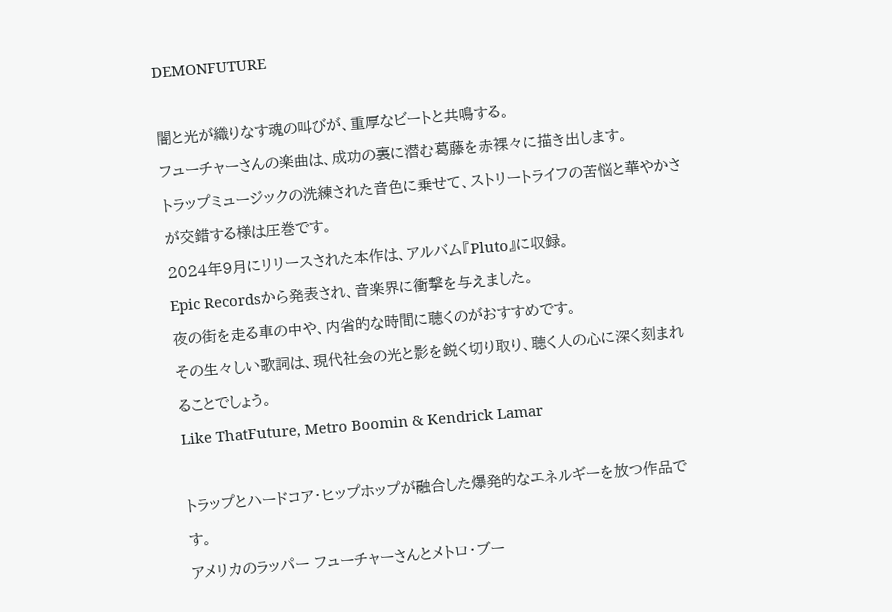DEMONFUTURE

闇と光が織りなす魂の叫びが、重厚なビートと共鳴する。
フューチャーさんの楽曲は、成功の裏に潜む葛藤を赤裸々に描き出します。
トラップミュージックの洗練された音色に乗せて、ストリートライフの苦悩と華やかさが交錯する様は圧巻です。
2024年9月にリリースされた本作は、アルバム『Pluto』に収録。
Epic Recordsから発表され、音楽界に衝撃を与えました。
夜の街を走る車の中や、内省的な時間に聴くのがおすすめです。
その生々しい歌詞は、現代社会の光と影を鋭く切り取り、聴く人の心に深く刻まれることでしょう。
Like ThatFuture, Metro Boomin & Kendrick Lamar

トラップとハードコア・ヒップホップが融合した爆発的なエネルギーを放つ作品です。
アメリカのラッパー フューチャーさんとメトロ・ブー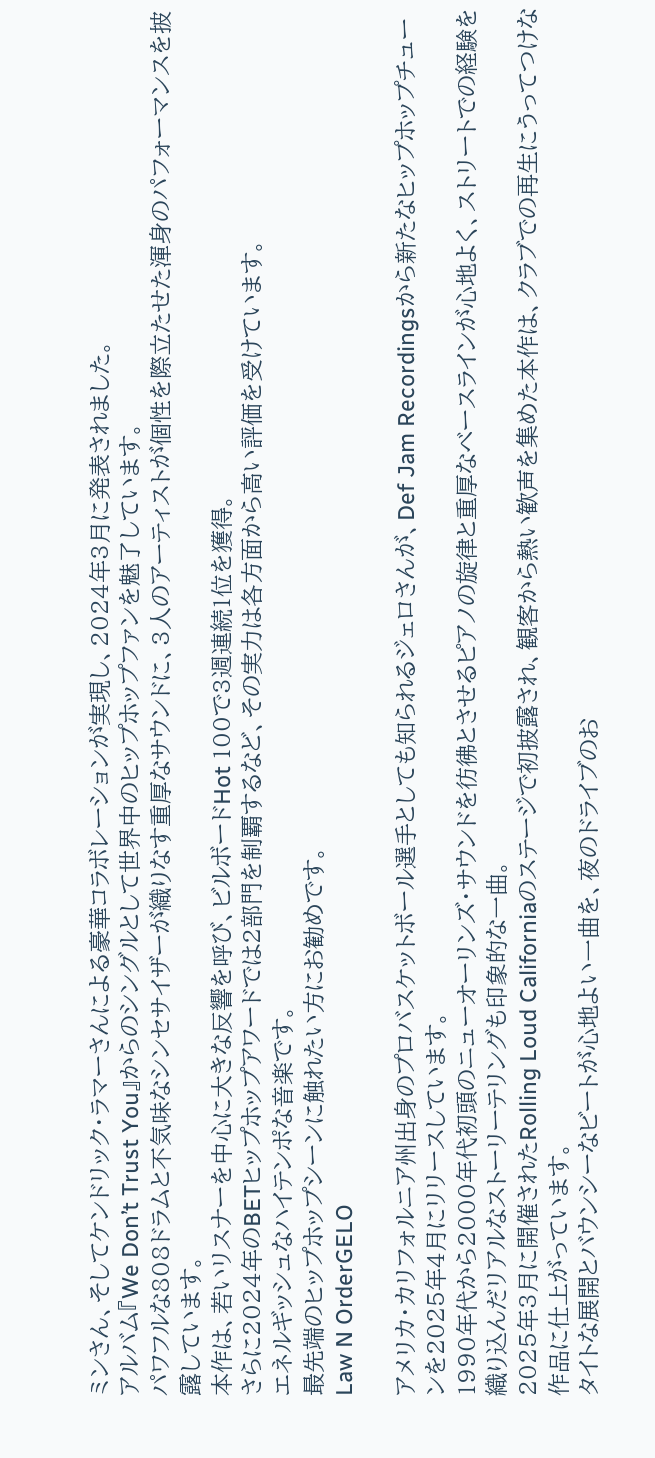ミンさん、そしてケンドリック・ラマーさんによる豪華コラボレーションが実現し、2024年3月に発表されました。
アルバム『We Don’t Trust You』からのシングルとして世界中のヒップホップファンを魅了しています。
パワフルな808ドラムと不気味なシンセサイザーが織りなす重厚なサウンドに、3人のアーティストが個性を際立たせた渾身のパフォーマンスを披露しています。
本作は、若いリスナーを中心に大きな反響を呼び、ビルボードHot 100で3週連続1位を獲得。
さらに2024年のBETヒップホップアワードでは2部門を制覇するなど、その実力は各方面から高い評価を受けています。
エネルギッシュなハイテンポな音楽です。
最先端のヒップホップシーンに触れたい方にお勧めです。
Law N OrderGELO

アメリカ・カリフォルニア州出身のプロバスケットボール選手としても知られるジェロさんが、Def Jam Recordingsから新たなヒップホップチューンを2025年4月にリリースしています。
1990年代から2000年代初頭のニューオーリンズ・サウンドを彷彿とさせるピアノの旋律と重厚なベースラインが心地よく、ストリートでの経験を織り込んだリアルなストーリーテリングも印象的な一曲。
2025年3月に開催されたRolling Loud Californiaのステージで初披露され、観客から熱い歓声を集めた本作は、クラブでの再生にうってつけな作品に仕上がっています。
タイトな展開とバウンシーなビートが心地よい一曲を、夜のドライブのお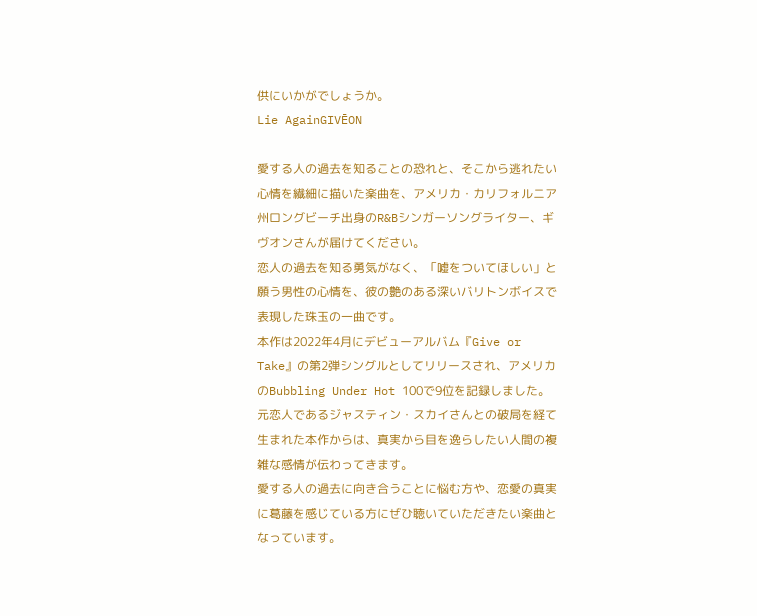供にいかがでしょうか。
Lie AgainGIVĒON

愛する人の過去を知ることの恐れと、そこから逃れたい心情を繊細に描いた楽曲を、アメリカ・カリフォルニア州ロングビーチ出身のR&Bシンガーソングライター、ギヴオンさんが届けてください。
恋人の過去を知る勇気がなく、「嘘をついてほしい」と願う男性の心情を、彼の艶のある深いバリトンボイスで表現した珠玉の一曲です。
本作は2022年4月にデビューアルバム『Give or Take』の第2弾シングルとしてリリースされ、アメリカのBubbling Under Hot 100で9位を記録しました。
元恋人であるジャスティン・スカイさんとの破局を経て生まれた本作からは、真実から目を逸らしたい人間の複雑な感情が伝わってきます。
愛する人の過去に向き合うことに悩む方や、恋愛の真実に葛藤を感じている方にぜひ聴いていただきたい楽曲となっています。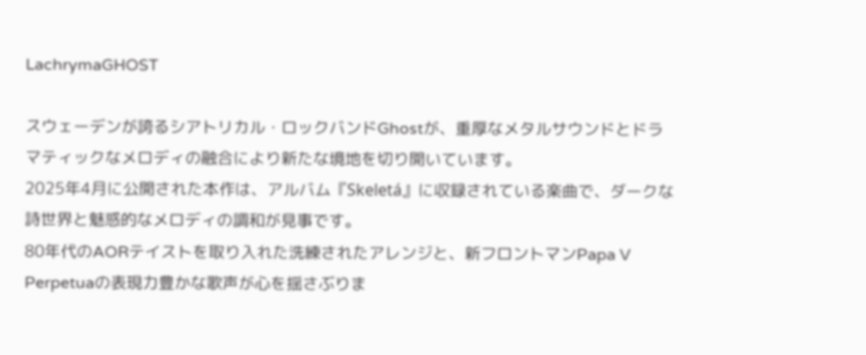LachrymaGHOST

スウェーデンが誇るシアトリカル・ロックバンドGhostが、重厚なメタルサウンドとドラマティックなメロディの融合により新たな境地を切り開いています。
2025年4月に公開された本作は、アルバム『Skeletá』に収録されている楽曲で、ダークな詩世界と魅惑的なメロディの調和が見事です。
80年代のAORテイストを取り入れた洗練されたアレンジと、新フロントマンPapa V Perpetuaの表現力豊かな歌声が心を揺さぶりま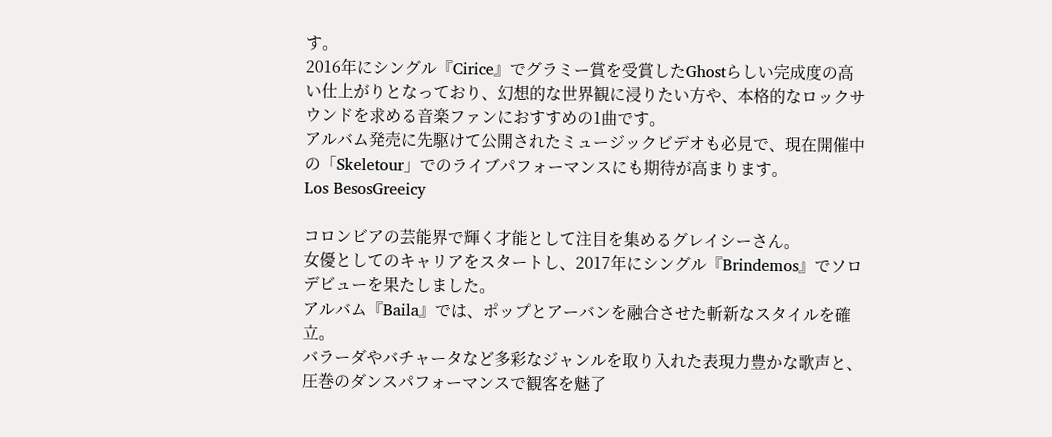す。
2016年にシングル『Cirice』でグラミー賞を受賞したGhostらしい完成度の高い仕上がりとなっており、幻想的な世界観に浸りたい方や、本格的なロックサウンドを求める音楽ファンにおすすめの1曲です。
アルバム発売に先駆けて公開されたミュージックビデオも必見で、現在開催中の「Skeletour」でのライブパフォーマンスにも期待が高まります。
Los BesosGreeicy

コロンビアの芸能界で輝く才能として注目を集めるグレイシーさん。
女優としてのキャリアをスタートし、2017年にシングル『Brindemos』でソロデビューを果たしました。
アルバム『Baila』では、ポップとアーバンを融合させた斬新なスタイルを確立。
バラーダやバチャータなど多彩なジャンルを取り入れた表現力豊かな歌声と、圧巻のダンスパフォーマンスで観客を魅了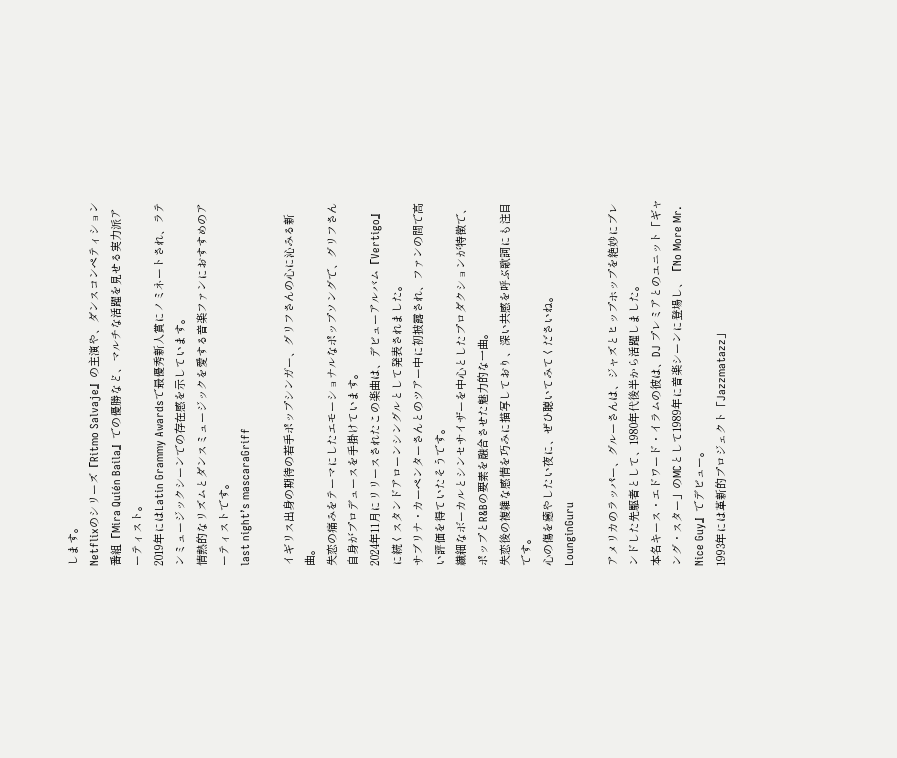します。
Netflixのシリーズ『Ritmo Salvaje』の主演や、ダンスコンペティション番組『Mira Quién Baila』での優勝など、マルチな活躍を見せる実力派アーティスト。
2019年にはLatin Grammy Awardsで最優秀新人賞にノミネートされ、ラテンミュージックシーンでの存在感を示しています。
情熱的なリズムとダンスミュージックを愛する音楽ファンにおすすめのアーティストです。
last night’s mascaraGriff

イギリス出身の期待の若手ポップシンガー、グリフさんの心に沁みる新曲。
失恋の痛みをテーマにしたエモーショナルなポップソングで、グリフさん自身がプロデュースを手掛けています。
2024年11月にリリースされたこの楽曲は、デビューアルバム『Vertigo』に続くスタンドアローンシングルとして発表されました。
サブリナ・カーペンターさんとのツアー中に初披露され、ファンの間で高い評価を得ていたそうです。
繊細なボーカルとシンセサイザーを中心としたプロダクションが特徴で、ポップとR&Bの要素を融合させた魅力的な一曲。
失恋後の複雑な感情を巧みに描写しており、深い共感を呼ぶ歌詞にも注目です。
心の傷を癒やしたい夜に、ぜひ聴いてみてくださいね。
LounginGuru

アメリカのラッパー、グルーさんは、ジャズとヒップホップを絶妙にブレンドした先駆者として、1980年代後半から活躍しました。
本名キース・エドワード・イラムの彼は、DJ プレミアとのユニット「ギャング・スター」のMCとして1989年に音楽シーンに登場し、『No More Mr. Nice Guy』でデビュー。
1993年には革新的プロジェクト「Jazzmatazz」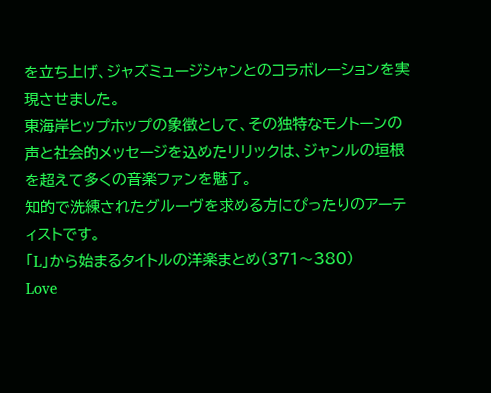を立ち上げ、ジャズミュージシャンとのコラボレーションを実現させました。
東海岸ヒップホップの象徴として、その独特なモノトーンの声と社会的メッセージを込めたリリックは、ジャンルの垣根を超えて多くの音楽ファンを魅了。
知的で洗練されたグルーヴを求める方にぴったりのアーティストです。
「L」から始まるタイトルの洋楽まとめ(371〜380)
Love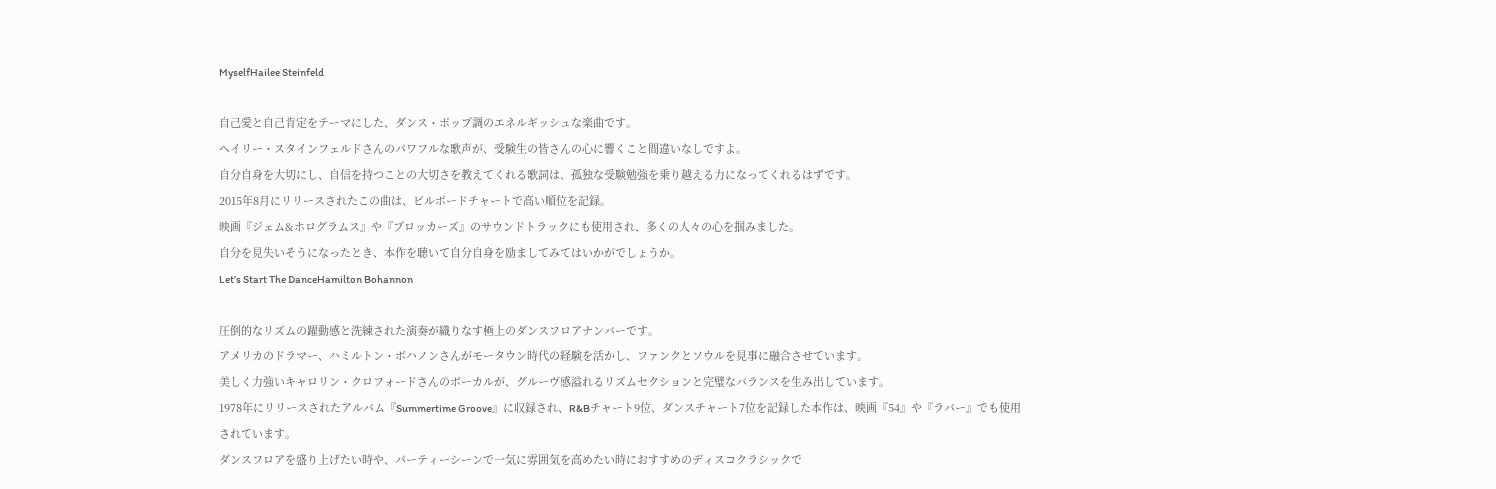MyselfHailee Steinfeld

自己愛と自己肯定をテーマにした、ダンス・ポップ調のエネルギッシュな楽曲です。
ヘイリー・スタインフェルドさんのパワフルな歌声が、受験生の皆さんの心に響くこと間違いなしですよ。
自分自身を大切にし、自信を持つことの大切さを教えてくれる歌詞は、孤独な受験勉強を乗り越える力になってくれるはずです。
2015年8月にリリースされたこの曲は、ビルボードチャートで高い順位を記録。
映画『ジェム&ホログラムス』や『ブロッカーズ』のサウンドトラックにも使用され、多くの人々の心を掴みました。
自分を見失いそうになったとき、本作を聴いて自分自身を励ましてみてはいかがでしょうか。
Let’s Start The DanceHamilton Bohannon

圧倒的なリズムの躍動感と洗練された演奏が織りなす極上のダンスフロアナンバーです。
アメリカのドラマー、ハミルトン・ボハノンさんがモータウン時代の経験を活かし、ファンクとソウルを見事に融合させています。
美しく力強いキャロリン・クロフォードさんのボーカルが、グルーヴ感溢れるリズムセクションと完璧なバランスを生み出しています。
1978年にリリースされたアルバム『Summertime Groove』に収録され、R&Bチャート9位、ダンスチャート7位を記録した本作は、映画『54』や『ラバー』でも使用されています。
ダンスフロアを盛り上げたい時や、パーティーシーンで一気に雰囲気を高めたい時におすすめのディスコクラシックで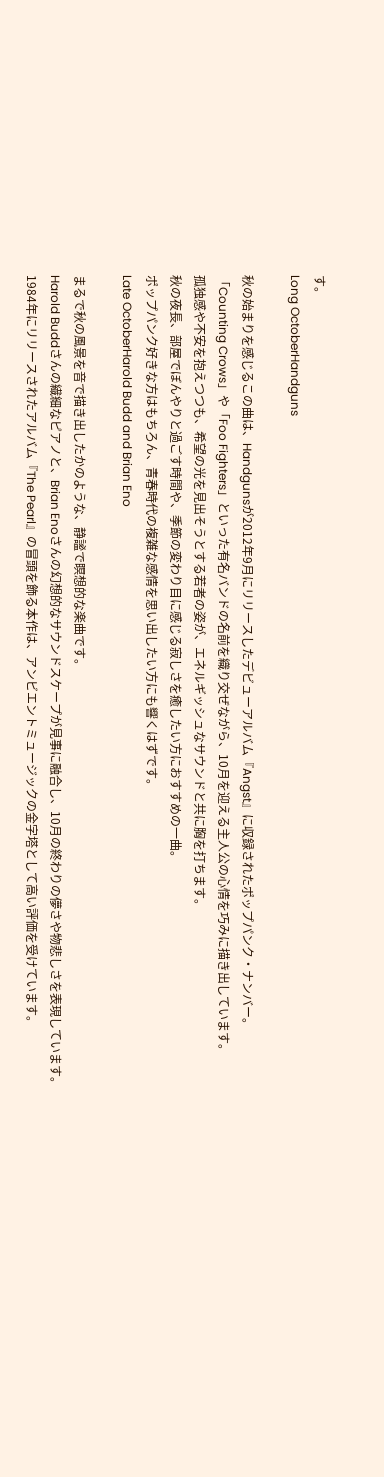す。
Long OctoberHandguns

秋の始まりを感じるこの曲は、Handgunsが2012年9月にリリースしたデビューアルバム『Angst』に収録されたポップパンク・ナンバー。
「Counting Crows」や「Foo Fighters」といった有名バンドの名前を織り交ぜながら、10月を迎える主人公の心情を巧みに描き出しています。
孤独感や不安を抱えつつも、希望の光を見出そうとする若者の姿が、エネルギッシュなサウンドと共に胸を打ちます。
秋の夜長、部屋でぼんやりと過ごす時間や、季節の変わり目に感じる寂しさを癒したい方におすすめの一曲。
ポップパンク好きな方はもちろん、青春時代の複雑な感情を思い出したい方にも響くはずです。
Late OctoberHarold Budd and Brian Eno

まるで秋の風景を音で描き出したかのような、静謐で瞑想的な楽曲です。
Harold Buddさんの繊細なピアノと、Brian Enoさんの幻想的なサウンドスケープが見事に融合し、10月の終わりの儚さや物悲しさを表現しています。
1984年にリリースされたアルバム『The Pearl』の冒頭を飾る本作は、アンビエントミュージックの金字塔として高い評価を受けています。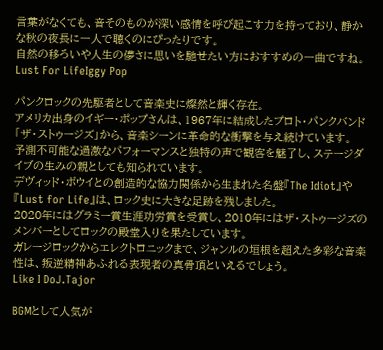言葉がなくても、音そのものが深い感情を呼び起こす力を持っており、静かな秋の夜長に一人で聴くのにぴったりです。
自然の移ろいや人生の儚さに思いを馳せたい方におすすめの一曲ですね。
Lust For LifeIggy Pop

パンクロックの先駆者として音楽史に燦然と輝く存在。
アメリカ出身のイギー・ポップさんは、1967年に結成したプロト・パンクバンド「ザ・ストゥージズ」から、音楽シーンに革命的な衝撃を与え続けています。
予測不可能な過激なパフォーマンスと独特の声で観客を魅了し、ステージダイブの生みの親としても知られています。
デヴィッド・ボウイとの創造的な協力関係から生まれた名盤『The Idiot』や『Lust for Life』は、ロック史に大きな足跡を残しました。
2020年にはグラミー賞生涯功労賞を受賞し、2010年にはザ・ストゥージズのメンバーとしてロックの殿堂入りを果たしています。
ガレージロックからエレクトロニックまで、ジャンルの垣根を超えた多彩な音楽性は、叛逆精神あふれる表現者の真骨頂といえるでしょう。
Like I DoJ.Tajor

BGMとして人気が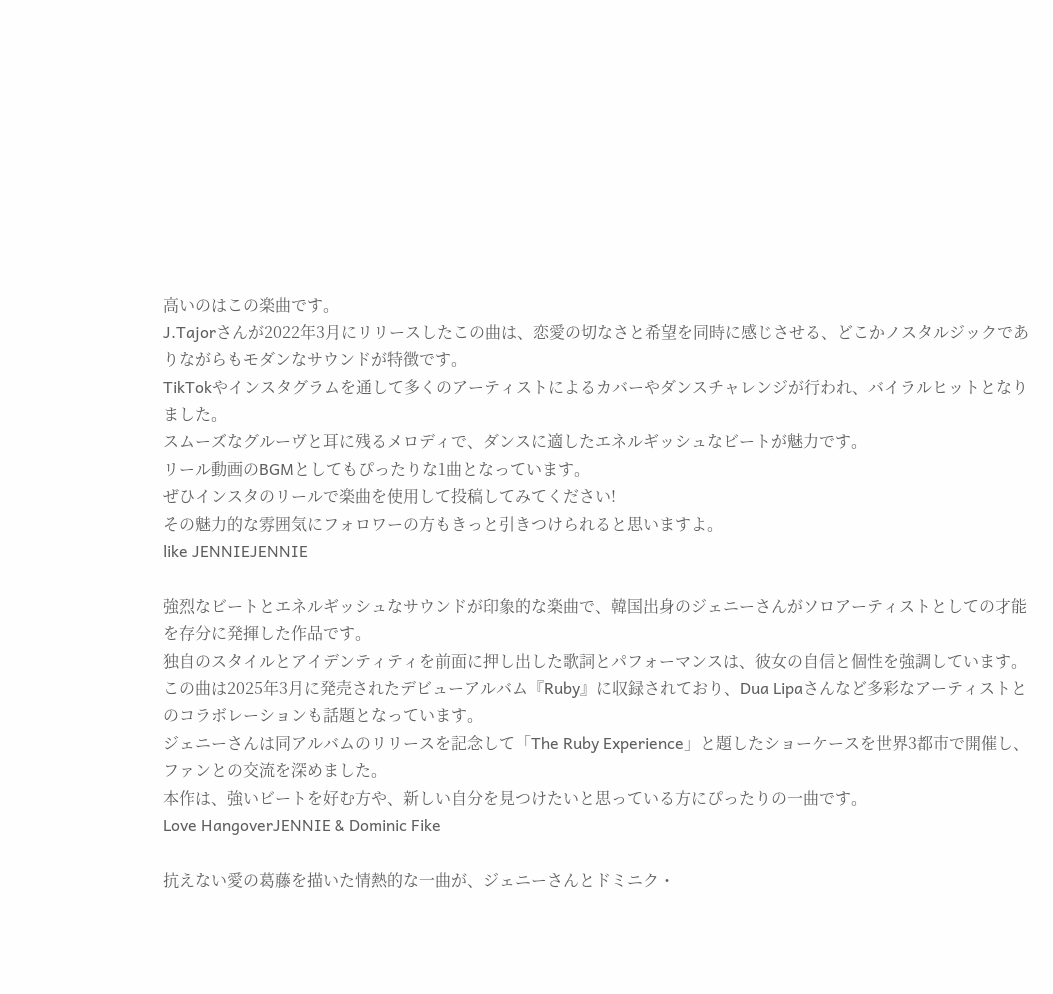高いのはこの楽曲です。
J.Tajorさんが2022年3月にリリースしたこの曲は、恋愛の切なさと希望を同時に感じさせる、どこかノスタルジックでありながらもモダンなサウンドが特徴です。
TikTokやインスタグラムを通して多くのアーティストによるカバーやダンスチャレンジが行われ、バイラルヒットとなりました。
スムーズなグルーヴと耳に残るメロディで、ダンスに適したエネルギッシュなビートが魅力です。
リール動画のBGMとしてもぴったりな1曲となっています。
ぜひインスタのリールで楽曲を使用して投稿してみてください!
その魅力的な雰囲気にフォロワーの方もきっと引きつけられると思いますよ。
like JENNIEJENNIE

強烈なビートとエネルギッシュなサウンドが印象的な楽曲で、韓国出身のジェニーさんがソロアーティストとしての才能を存分に発揮した作品です。
独自のスタイルとアイデンティティを前面に押し出した歌詞とパフォーマンスは、彼女の自信と個性を強調しています。
この曲は2025年3月に発売されたデビューアルバム『Ruby』に収録されており、Dua Lipaさんなど多彩なアーティストとのコラボレーションも話題となっています。
ジェニーさんは同アルバムのリリースを記念して「The Ruby Experience」と題したショーケースを世界3都市で開催し、ファンとの交流を深めました。
本作は、強いビートを好む方や、新しい自分を見つけたいと思っている方にぴったりの一曲です。
Love HangoverJENNIE & Dominic Fike

抗えない愛の葛藤を描いた情熱的な一曲が、ジェニーさんとドミニク・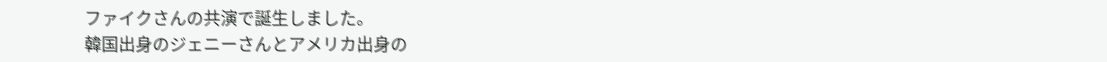ファイクさんの共演で誕生しました。
韓国出身のジェニーさんとアメリカ出身の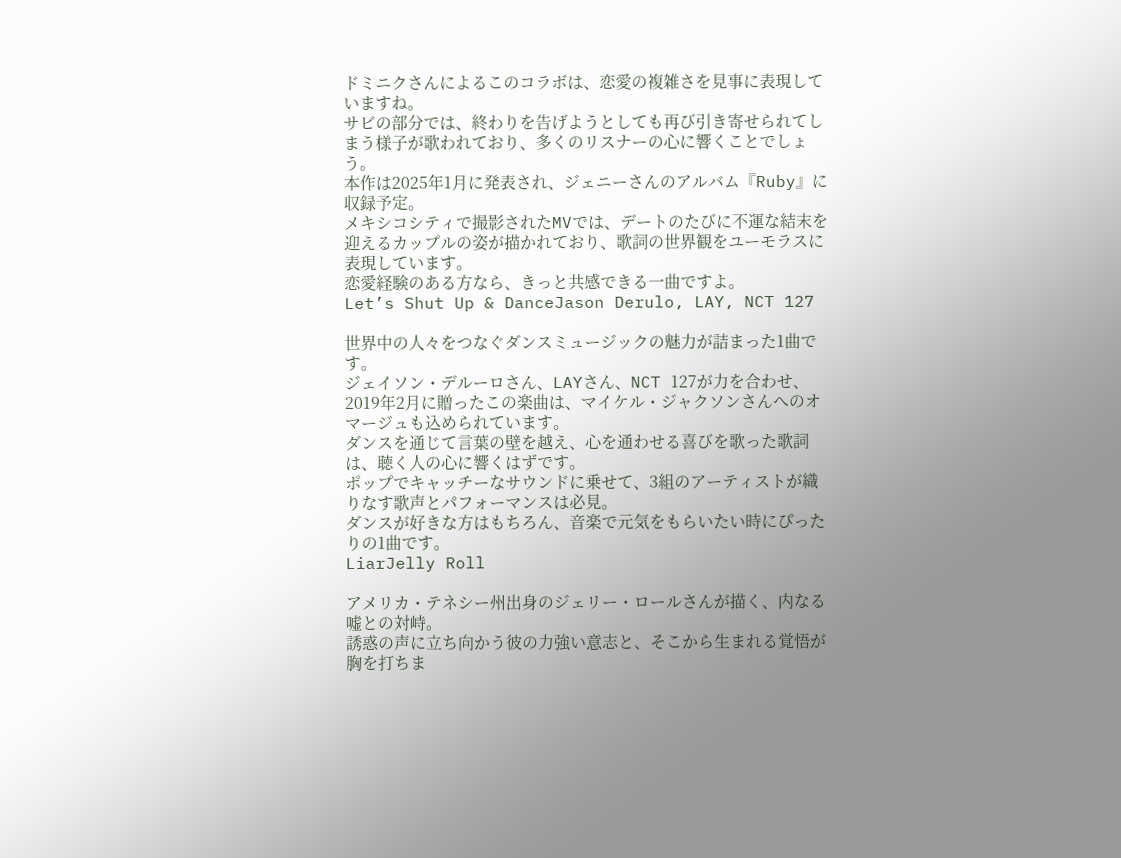ドミニクさんによるこのコラボは、恋愛の複雑さを見事に表現していますね。
サビの部分では、終わりを告げようとしても再び引き寄せられてしまう様子が歌われており、多くのリスナーの心に響くことでしょう。
本作は2025年1月に発表され、ジェニーさんのアルバム『Ruby』に収録予定。
メキシコシティで撮影されたMVでは、デートのたびに不運な結末を迎えるカップルの姿が描かれており、歌詞の世界観をユーモラスに表現しています。
恋愛経験のある方なら、きっと共感できる一曲ですよ。
Let’s Shut Up & DanceJason Derulo, LAY, NCT 127

世界中の人々をつなぐダンスミュージックの魅力が詰まった1曲です。
ジェイソン・デルーロさん、LAYさん、NCT 127が力を合わせ、2019年2月に贈ったこの楽曲は、マイケル・ジャクソンさんへのオマージュも込められています。
ダンスを通じて言葉の壁を越え、心を通わせる喜びを歌った歌詞は、聴く人の心に響くはずです。
ポップでキャッチーなサウンドに乗せて、3組のアーティストが織りなす歌声とパフォーマンスは必見。
ダンスが好きな方はもちろん、音楽で元気をもらいたい時にぴったりの1曲です。
LiarJelly Roll

アメリカ・テネシー州出身のジェリー・ロールさんが描く、内なる嘘との対峙。
誘惑の声に立ち向かう彼の力強い意志と、そこから生まれる覚悟が胸を打ちま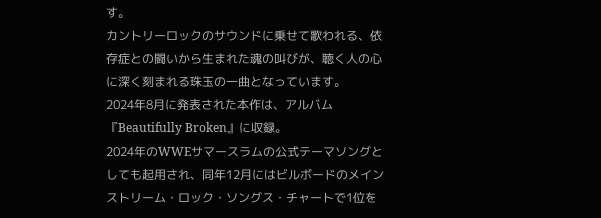す。
カントリーロックのサウンドに乗せて歌われる、依存症との闘いから生まれた魂の叫びが、聴く人の心に深く刻まれる珠玉の一曲となっています。
2024年8月に発表された本作は、アルバム『Beautifully Broken』に収録。
2024年のWWEサマースラムの公式テーマソングとしても起用され、同年12月にはビルボードのメインストリーム・ロック・ソングス・チャートで1位を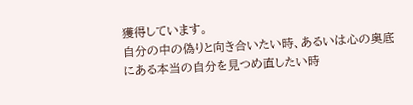獲得しています。
自分の中の偽りと向き合いたい時、あるいは心の奥底にある本当の自分を見つめ直したい時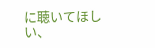に聴いてほしい、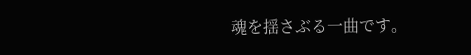魂を揺さぶる一曲です。